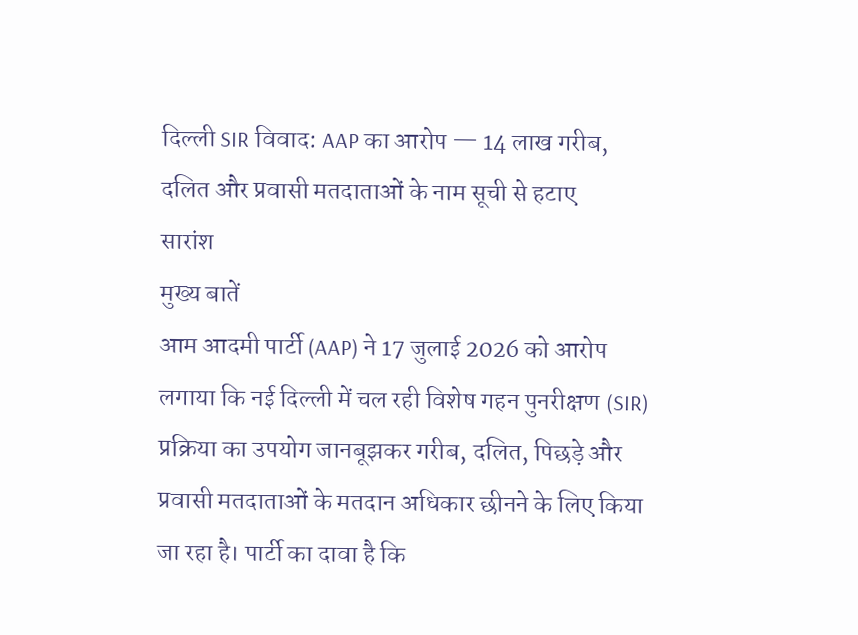दिल्ली SIR विवाद: AAP का आरोप — 14 लाख गरीब, दलित और प्रवासी मतदाताओं के नाम सूची से हटाए
सारांश
मुख्य बातें
आम आदमी पार्टी (AAP) ने 17 जुलाई 2026 को आरोप लगाया कि नई दिल्ली में चल रही विशेष गहन पुनरीक्षण (SIR) प्रक्रिया का उपयोग जानबूझकर गरीब, दलित, पिछड़े और प्रवासी मतदाताओं के मतदान अधिकार छीनने के लिए किया जा रहा है। पार्टी का दावा है कि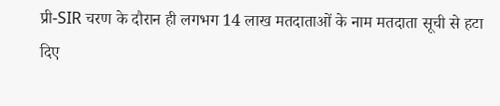प्री-SIR चरण के दौरान ही लगभग 14 लाख मतदाताओं के नाम मतदाता सूची से हटा दिए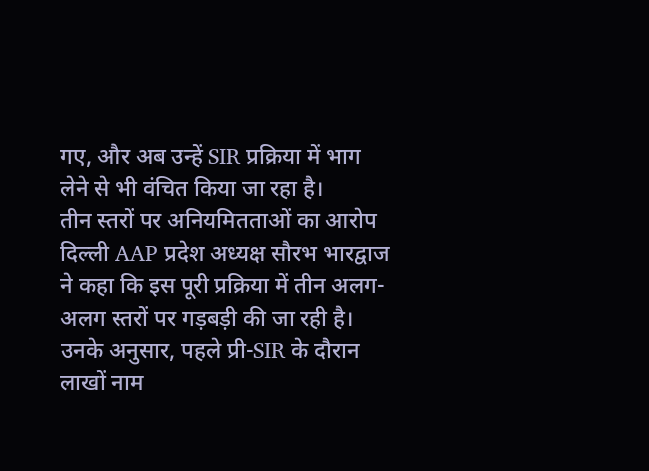गए, और अब उन्हें SIR प्रक्रिया में भाग लेने से भी वंचित किया जा रहा है।
तीन स्तरों पर अनियमितताओं का आरोप
दिल्ली AAP प्रदेश अध्यक्ष सौरभ भारद्वाज ने कहा कि इस पूरी प्रक्रिया में तीन अलग-अलग स्तरों पर गड़बड़ी की जा रही है। उनके अनुसार, पहले प्री-SIR के दौरान लाखों नाम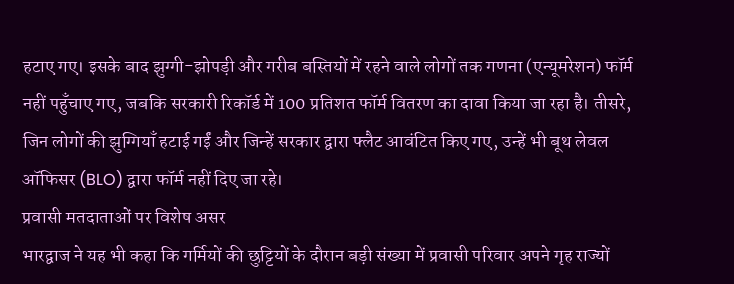हटाए गए। इसके बाद झुग्गी-झोपड़ी और गरीब बस्तियों में रहने वाले लोगों तक गणना (एन्यूमरेशन) फॉर्म नहीं पहुँचाए गए, जबकि सरकारी रिकॉर्ड में 100 प्रतिशत फॉर्म वितरण का दावा किया जा रहा है। तीसरे, जिन लोगों की झुग्गियाँ हटाई गईं और जिन्हें सरकार द्वारा फ्लैट आवंटित किए गए, उन्हें भी बूथ लेवल ऑफिसर (BLO) द्वारा फॉर्म नहीं दिए जा रहे।
प्रवासी मतदाताओं पर विशेष असर
भारद्वाज ने यह भी कहा कि गर्मियों की छुट्टियों के दौरान बड़ी संख्या में प्रवासी परिवार अपने गृह राज्यों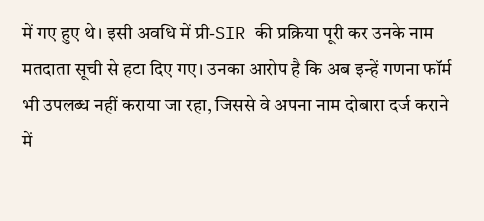में गए हुए थे। इसी अवधि में प्री-SIR की प्रक्रिया पूरी कर उनके नाम मतदाता सूची से हटा दिए गए। उनका आरोप है कि अब इन्हें गणना फॉर्म भी उपलब्ध नहीं कराया जा रहा, जिससे वे अपना नाम दोबारा दर्ज कराने में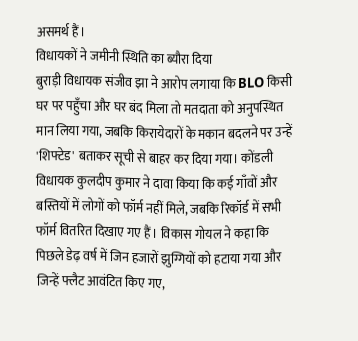असमर्थ हैं।
विधायकों ने जमीनी स्थिति का ब्यौरा दिया
बुराड़ी विधायक संजीव झा ने आरोप लगाया कि BLO किसी घर पर पहुँचा और घर बंद मिला तो मतदाता को अनुपस्थित मान लिया गया, जबकि किरायेदारों के मकान बदलने पर उन्हें 'शिफ्टेड' बताकर सूची से बाहर कर दिया गया। कोंडली विधायक कुलदीप कुमार ने दावा किया कि कई गाँवों और बस्तियों में लोगों को फॉर्म नहीं मिले, जबकि रिकॉर्ड में सभी फॉर्म वितरित दिखाए गए हैं। विकास गोयल ने कहा कि पिछले डेढ़ वर्ष में जिन हजारों झुग्गियों को हटाया गया और जिन्हें फ्लैट आवंटित किए गए,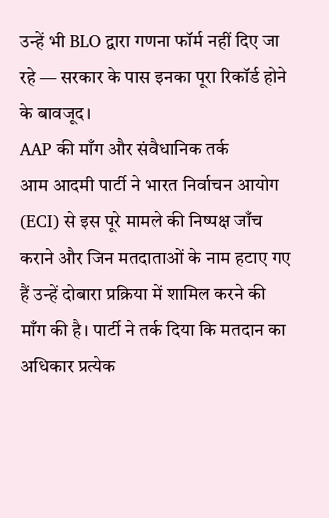उन्हें भी BLO द्वारा गणना फॉर्म नहीं दिए जा रहे — सरकार के पास इनका पूरा रिकॉर्ड होने के बावजूद।
AAP की माँग और संवैधानिक तर्क
आम आदमी पार्टी ने भारत निर्वाचन आयोग (ECI) से इस पूरे मामले की निष्पक्ष जाँच कराने और जिन मतदाताओं के नाम हटाए गए हैं उन्हें दोबारा प्रक्रिया में शामिल करने की माँग की है। पार्टी ने तर्क दिया कि मतदान का अधिकार प्रत्येक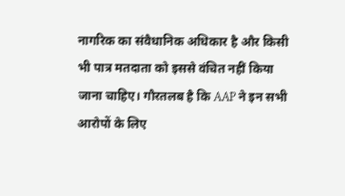नागरिक का संवैधानिक अधिकार है और किसी भी पात्र मतदाता को इससे वंचित नहीं किया जाना चाहिए। गौरतलब है कि AAP ने इन सभी आरोपों के लिए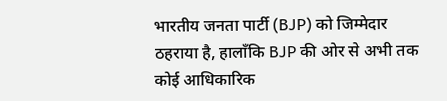भारतीय जनता पार्टी (BJP) को जिम्मेदार ठहराया है, हालाँकि BJP की ओर से अभी तक कोई आधिकारिक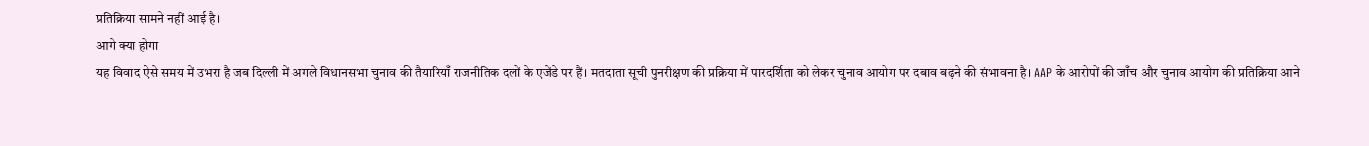प्रतिक्रिया सामने नहीं आई है।
आगे क्या होगा
यह विवाद ऐसे समय में उभरा है जब दिल्ली में अगले विधानसभा चुनाव की तैयारियाँ राजनीतिक दलों के एजेंडे पर हैं। मतदाता सूची पुनरीक्षण की प्रक्रिया में पारदर्शिता को लेकर चुनाव आयोग पर दबाव बढ़ने की संभावना है। AAP के आरोपों की जाँच और चुनाव आयोग की प्रतिक्रिया आने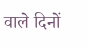वाले दिनों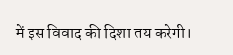में इस विवाद की दिशा तय करेगी।